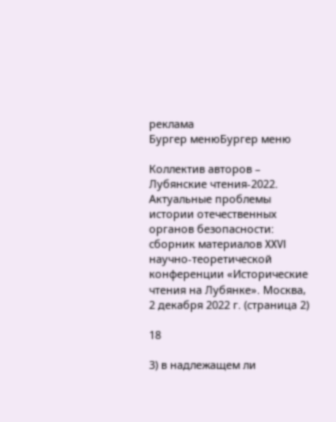реклама
Бургер менюБургер меню

Коллектив авторов – Лубянские чтения-2022. Актуальные проблемы истории отечественных органов безопасности: сборник материалов XXVI научно-теоретической конференции «Исторические чтения на Лубянке». Москва, 2 декабря 2022 г. (страница 2)

18

3) в надлежащем ли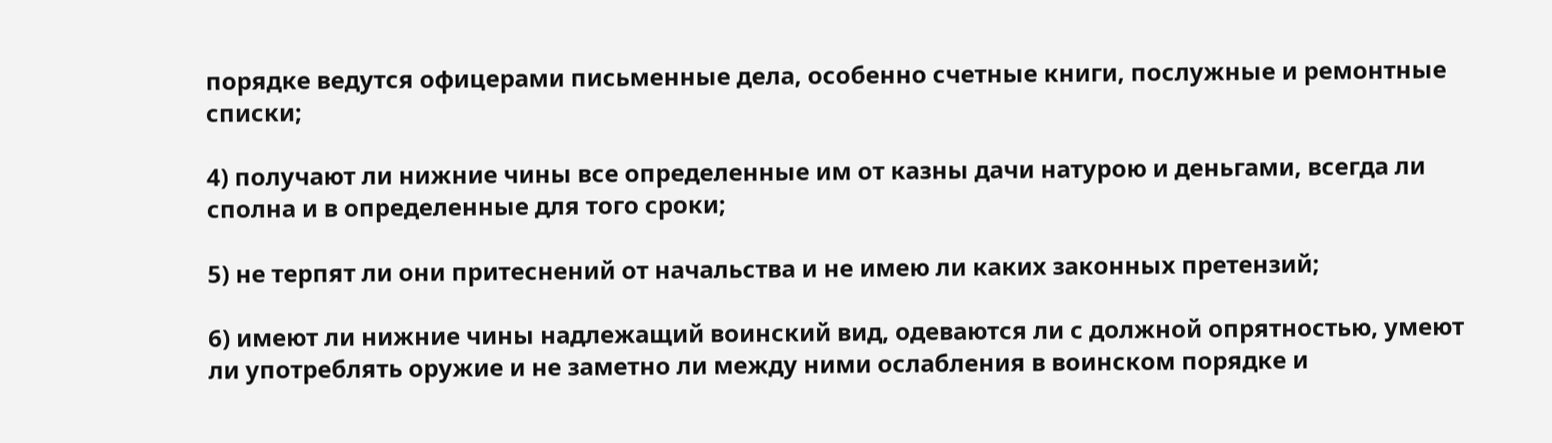порядке ведутся офицерами письменные дела, особенно счетные книги, послужные и ремонтные списки;

4) получают ли нижние чины все определенные им от казны дачи натурою и деньгами, всегда ли сполна и в определенные для того сроки;

5) не терпят ли они притеснений от начальства и не имею ли каких законных претензий;

6) имеют ли нижние чины надлежащий воинский вид, одеваются ли с должной опрятностью, умеют ли употреблять оружие и не заметно ли между ними ослабления в воинском порядке и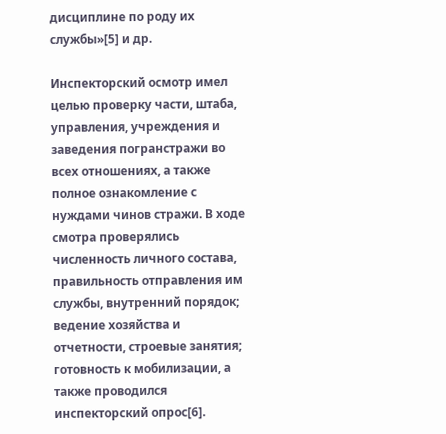дисциплине по роду их службы»[5] и др.

Инспекторский осмотр имел целью проверку части, штаба, управления, учреждения и заведения погранстражи во всех отношениях, а также полное ознакомление с нуждами чинов стражи. В ходе смотра проверялись численность личного состава, правильность отправления им службы, внутренний порядок; ведение хозяйства и отчетности, строевые занятия; готовность к мобилизации, а также проводился инспекторский опрос[6].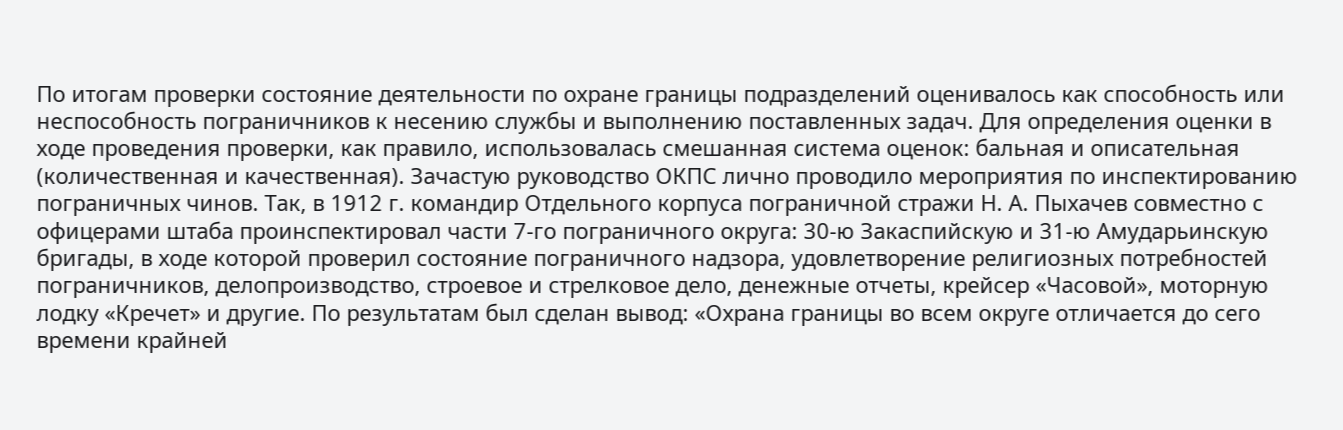По итогам проверки состояние деятельности по охране границы подразделений оценивалось как способность или неспособность пограничников к несению службы и выполнению поставленных задач. Для определения оценки в ходе проведения проверки, как правило, использовалась смешанная система оценок: бальная и описательная (количественная и качественная). Зачастую руководство ОКПС лично проводило мероприятия по инспектированию пограничных чинов. Так, в 1912 г. командир Отдельного корпуса пограничной стражи Н. А. Пыхачев совместно с офицерами штаба проинспектировал части 7-го пограничного округа: 30-ю Закаспийскую и 31-ю Амударьинскую бригады, в ходе которой проверил состояние пограничного надзора, удовлетворение религиозных потребностей пограничников, делопроизводство, строевое и стрелковое дело, денежные отчеты, крейсер «Часовой», моторную лодку «Кречет» и другие. По результатам был сделан вывод: «Охрана границы во всем округе отличается до сего времени крайней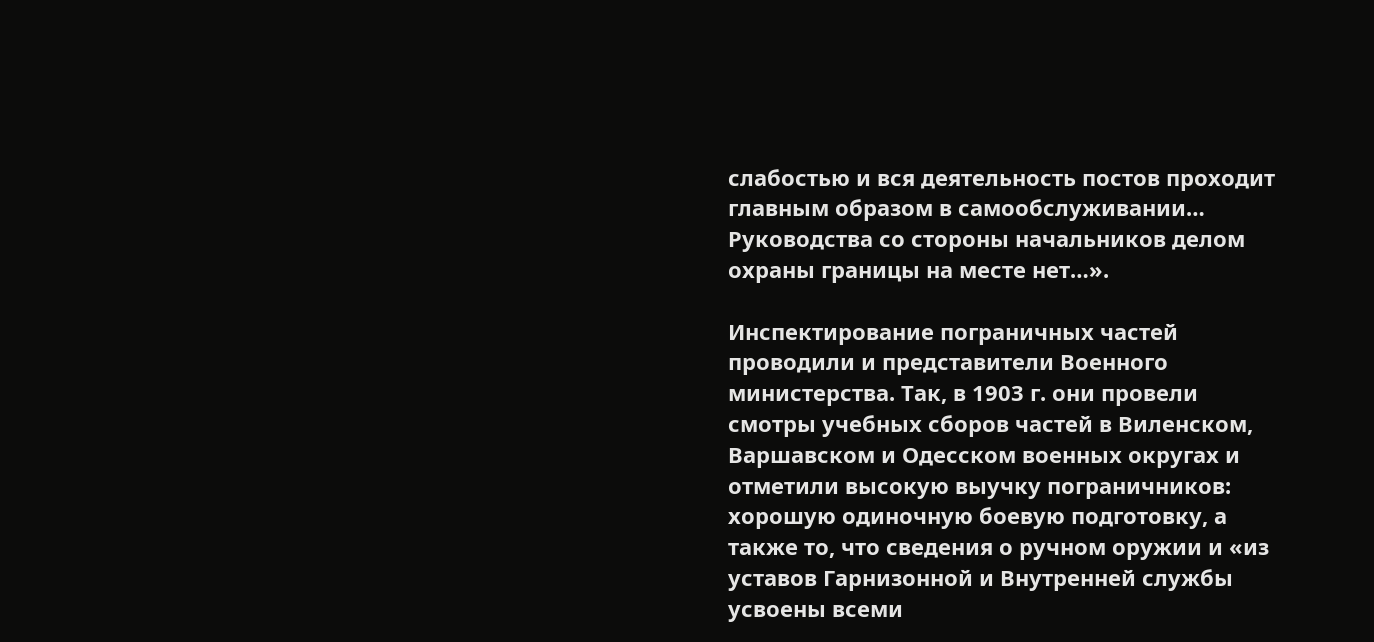слабостью и вся деятельность постов проходит главным образом в самообслуживании… Руководства со стороны начальников делом охраны границы на месте нет…».

Инспектирование пограничных частей проводили и представители Военного министерства. Так, в 1903 г. они провели смотры учебных сборов частей в Виленском, Варшавском и Одесском военных округах и отметили высокую выучку пограничников: хорошую одиночную боевую подготовку, а также то, что сведения о ручном оружии и «из уставов Гарнизонной и Внутренней службы усвоены всеми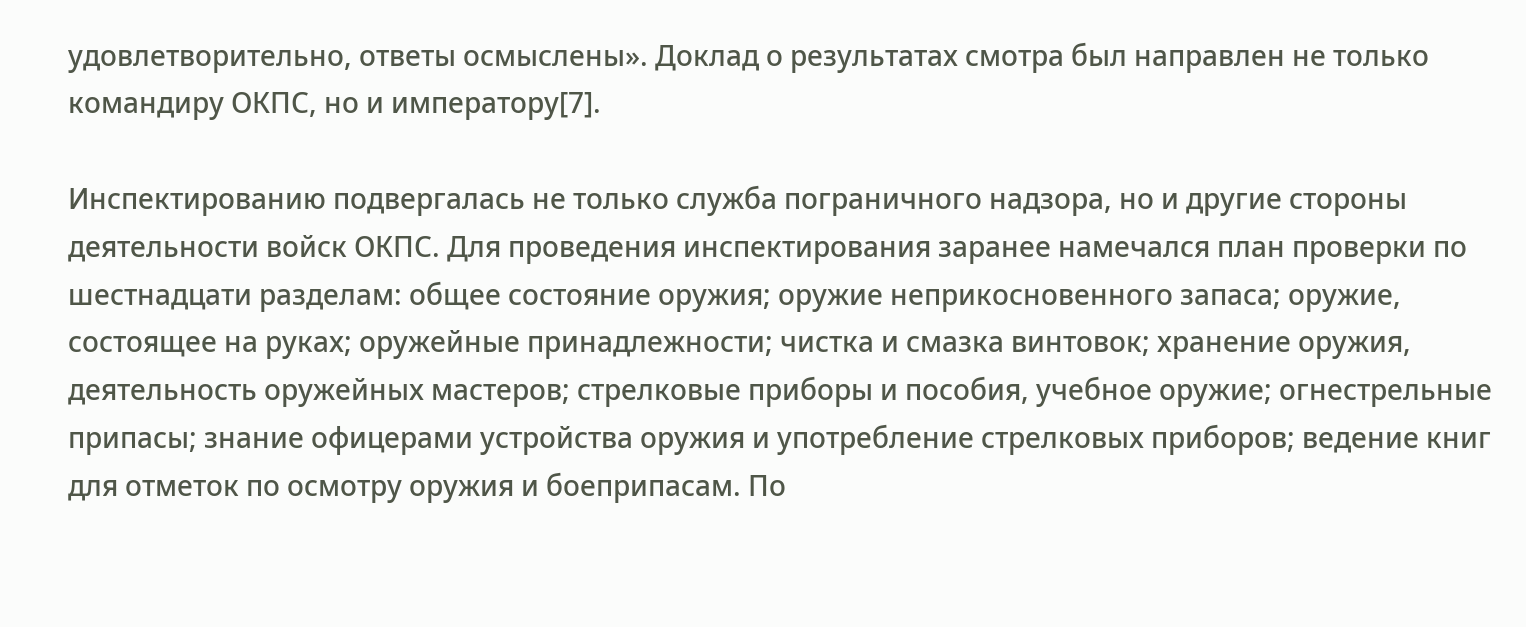удовлетворительно, ответы осмыслены». Доклад о результатах смотра был направлен не только командиру ОКПС, но и императору[7].

Инспектированию подвергалась не только служба пограничного надзора, но и другие стороны деятельности войск ОКПС. Для проведения инспектирования заранее намечался план проверки по шестнадцати разделам: общее состояние оружия; оружие неприкосновенного запаса; оружие, состоящее на руках; оружейные принадлежности; чистка и смазка винтовок; хранение оружия, деятельность оружейных мастеров; стрелковые приборы и пособия, учебное оружие; огнестрельные припасы; знание офицерами устройства оружия и употребление стрелковых приборов; ведение книг для отметок по осмотру оружия и боеприпасам. По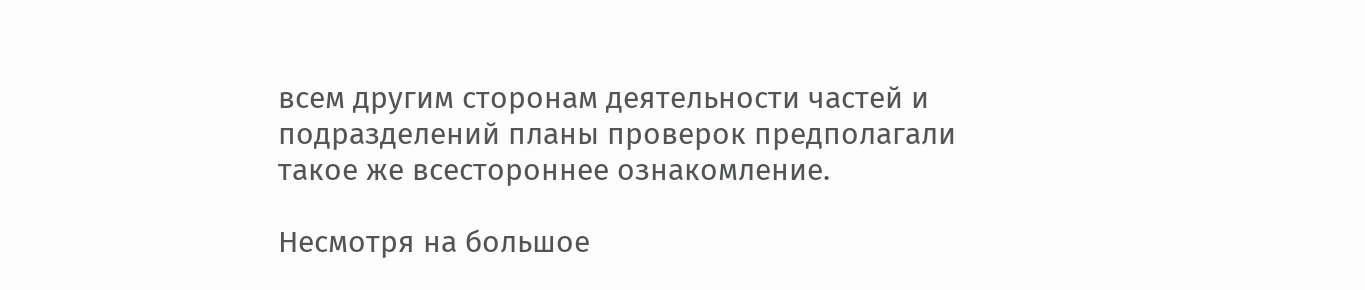всем другим сторонам деятельности частей и подразделений планы проверок предполагали такое же всестороннее ознакомление.

Несмотря на большое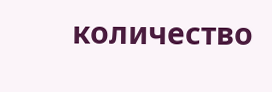количество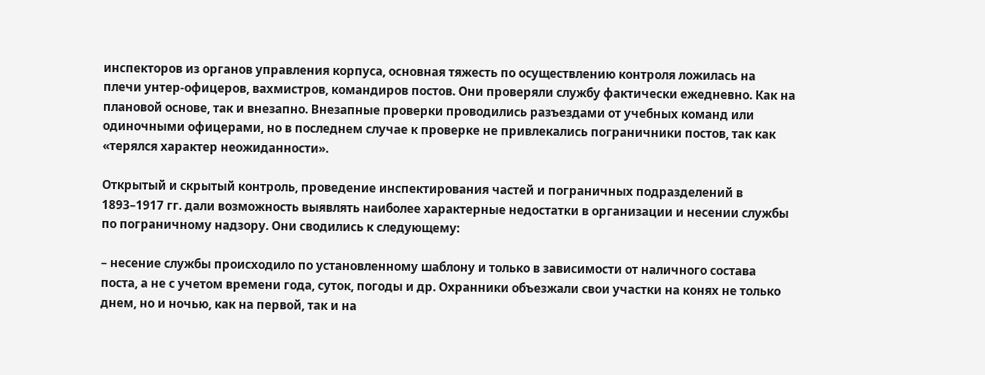инспекторов из органов управления корпуса, основная тяжесть по осуществлению контроля ложилась на плечи унтер-офицеров, вахмистров, командиров постов. Они проверяли службу фактически ежедневно. Как на плановой основе, так и внезапно. Внезапные проверки проводились разъездами от учебных команд или одиночными офицерами, но в последнем случае к проверке не привлекались пограничники постов, так как «терялся характер неожиданности».

Открытый и скрытый контроль, проведение инспектирования частей и пограничных подразделений в 1893–1917 гг. дали возможность выявлять наиболее характерные недостатки в организации и несении службы по пограничному надзору. Они сводились к следующему:

– несение службы происходило по установленному шаблону и только в зависимости от наличного состава поста, а не с учетом времени года, суток, погоды и др. Охранники объезжали свои участки на конях не только днем, но и ночью, как на первой, так и на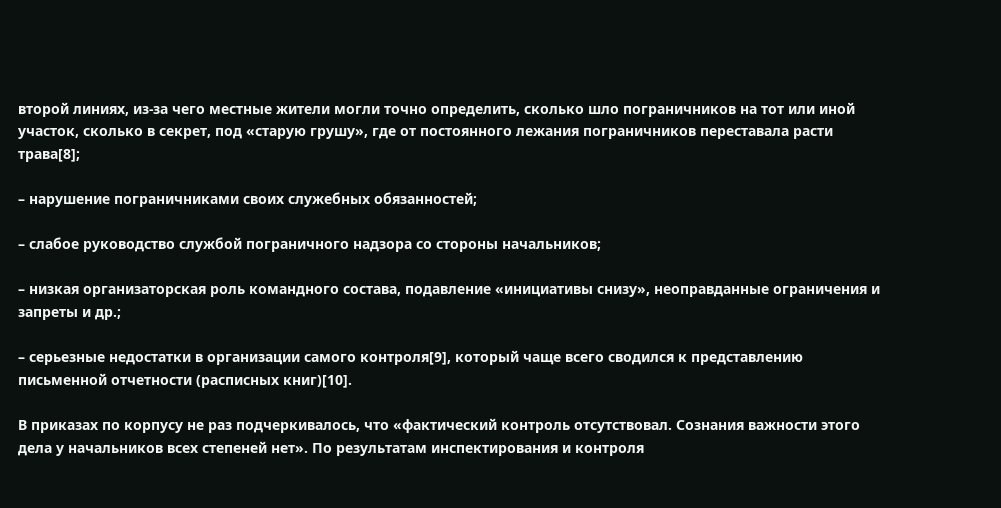второй линиях, из-за чего местные жители могли точно определить, сколько шло пограничников на тот или иной участок, сколько в секрет, под «старую грушу», где от постоянного лежания пограничников переставала расти трава[8];

– нарушение пограничниками своих служебных обязанностей;

– слабое руководство службой пограничного надзора со стороны начальников;

– низкая организаторская роль командного состава, подавление «инициативы снизу», неоправданные ограничения и запреты и др.;

– серьезные недостатки в организации самого контроля[9], который чаще всего сводился к представлению письменной отчетности (расписных книг)[10].

В приказах по корпусу не раз подчеркивалось, что «фактический контроль отсутствовал. Сознания важности этого дела у начальников всех степеней нет». По результатам инспектирования и контроля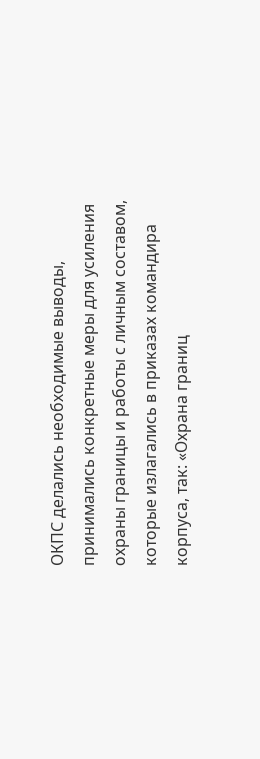ОКПС делались необходимые выводы, принимались конкретные меры для усиления охраны границы и работы с личным составом, которые излагались в приказах командира корпуса, так: «Охрана границ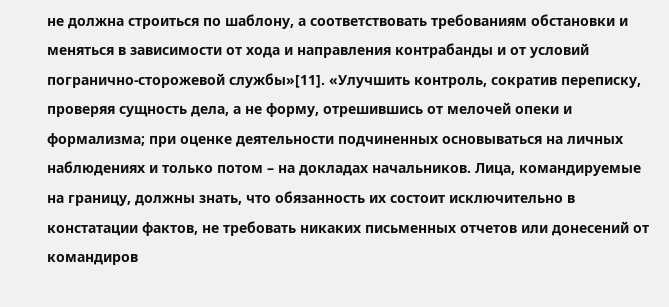не должна строиться по шаблону, а соответствовать требованиям обстановки и меняться в зависимости от хода и направления контрабанды и от условий погранично-сторожевой службы»[11]. «Улучшить контроль, сократив переписку, проверяя сущность дела, а не форму, отрешившись от мелочей опеки и формализма; при оценке деятельности подчиненных основываться на личных наблюдениях и только потом – на докладах начальников. Лица, командируемые на границу, должны знать, что обязанность их состоит исключительно в констатации фактов, не требовать никаких письменных отчетов или донесений от командиров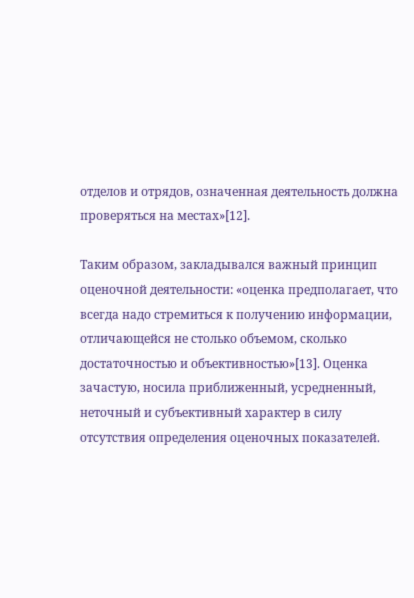отделов и отрядов, означенная деятельность должна проверяться на местах»[12].

Таким образом, закладывался важный принцип оценочной деятельности: «оценка предполагает, что всегда надо стремиться к получению информации, отличающейся не столько объемом, сколько достаточностью и объективностью»[13]. Оценка зачастую, носила приближенный, усредненный, неточный и субъективный характер в силу отсутствия определения оценочных показателей.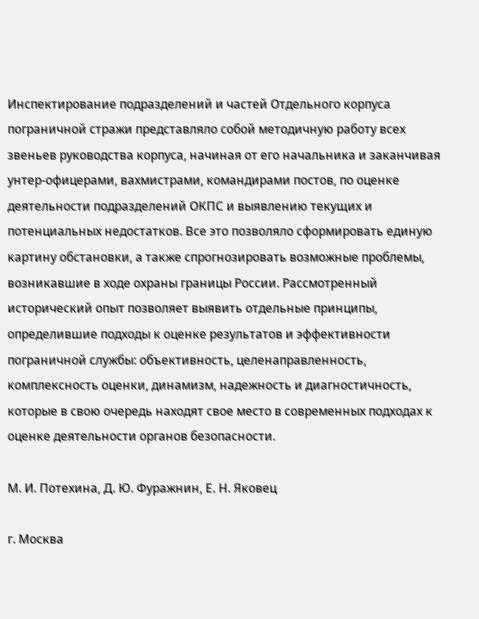Инспектирование подразделений и частей Отдельного корпуса пограничной стражи представляло собой методичную работу всех звеньев руководства корпуса, начиная от его начальника и заканчивая унтер-офицерами, вахмистрами, командирами постов, по оценке деятельности подразделений ОКПС и выявлению текущих и потенциальных недостатков. Все это позволяло сформировать единую картину обстановки, а также спрогнозировать возможные проблемы, возникавшие в ходе охраны границы России. Рассмотренный исторический опыт позволяет выявить отдельные принципы, определившие подходы к оценке результатов и эффективности пограничной службы: объективность, целенаправленность, комплексность оценки, динамизм, надежность и диагностичность, которые в свою очередь находят свое место в современных подходах к оценке деятельности органов безопасности.

М. И. Потехина, Д. Ю. Фуражнин, Е. Н. Яковец

г. Москва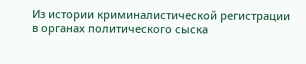Из истории криминалистической регистрации в органах политического сыска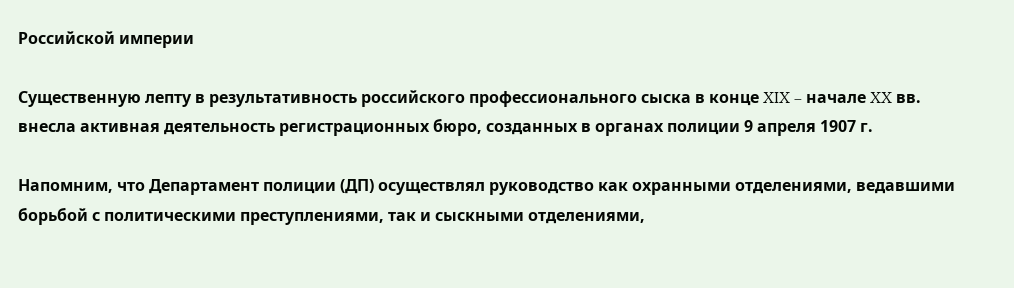Российской империи

Существенную лепту в результативность российского профессионального сыска в конце XIX – начале XX вв. внесла активная деятельность регистрационных бюро, созданных в органах полиции 9 апреля 1907 г.

Напомним, что Департамент полиции (ДП) осуществлял руководство как охранными отделениями, ведавшими борьбой с политическими преступлениями, так и сыскными отделениями,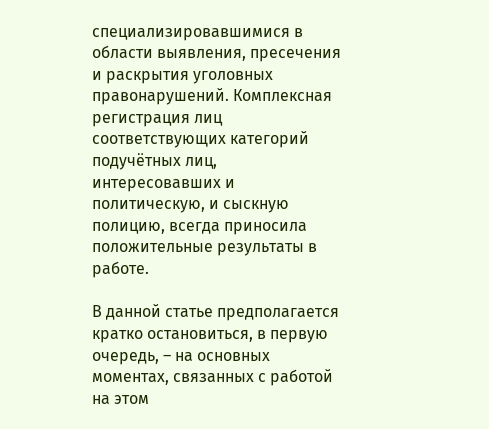специализировавшимися в области выявления, пресечения и раскрытия уголовных правонарушений. Комплексная регистрация лиц соответствующих категорий подучётных лиц, интересовавших и политическую, и сыскную полицию, всегда приносила положительные результаты в работе.

В данной статье предполагается кратко остановиться, в первую очередь, – на основных моментах, связанных с работой на этом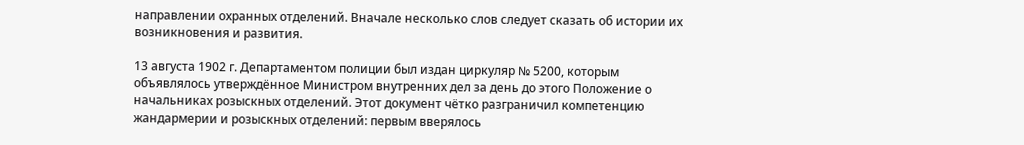направлении охранных отделений. Вначале несколько слов следует сказать об истории их возникновения и развития.

13 августа 1902 г. Департаментом полиции был издан циркуляр № 5200, которым объявлялось утверждённое Министром внутренних дел за день до этого Положение о начальниках розыскных отделений. Этот документ чётко разграничил компетенцию жандармерии и розыскных отделений: первым вверялось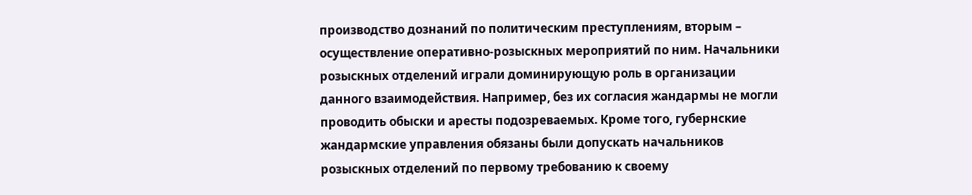производство дознаний по политическим преступлениям, вторым – осуществление оперативно-розыскных мероприятий по ним. Начальники розыскных отделений играли доминирующую роль в организации данного взаимодействия. Например, без их согласия жандармы не могли проводить обыски и аресты подозреваемых. Кроме того, губернские жандармские управления обязаны были допускать начальников розыскных отделений по первому требованию к своему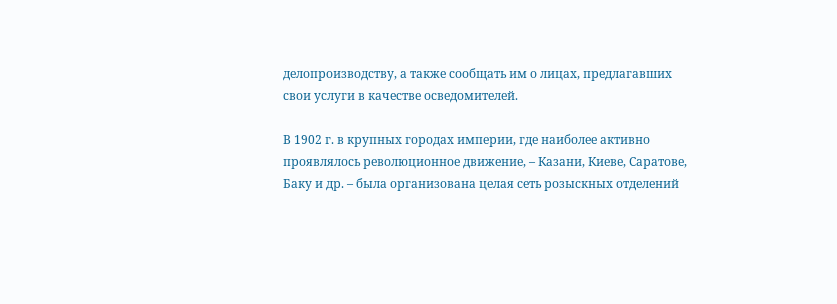делопроизводству, а также сообщать им о лицах, предлагавших свои услуги в качестве осведомителей.

В 1902 г. в крупных городах империи, где наиболее активно проявлялось революционное движение, – Казани, Киеве, Саратове, Баку и др. – была организована целая сеть розыскных отделений